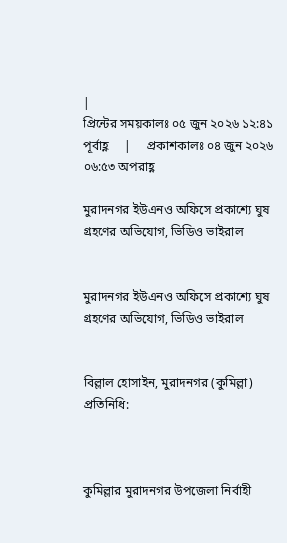|
প্রিন্টের সময়কালঃ ০৫ জুন ২০২৬ ১২:৪১ পূর্বাহ্ণ     |     প্রকাশকালঃ ০৪ জুন ২০২৬ ০৬:৫৩ অপরাহ্ণ

মুরাদনগর ইউএনও অফিসে প্রকাশ্যে ঘুষ গ্রহণের অভিযোগ, ভিডিও ভাইরাল


মুরাদনগর ইউএনও অফিসে প্রকাশ্যে ঘুষ গ্রহণের অভিযোগ, ভিডিও ভাইরাল


বিল্লাল হোসাইন, মুরাদনগর (কুমিল্লা) প্রতিনিধি:



কুমিল্লার মুরাদনগর উপজেলা নির্বাহী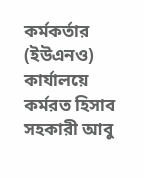কর্মকর্তার (ইউএনও) কার্যালয়ে কর্মরত হিসাব সহকারী আবু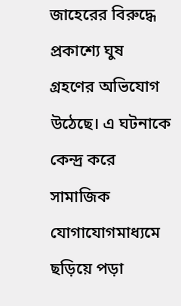জাহেরের বিরুদ্ধে প্রকাশ্যে ঘুষ গ্রহণের অভিযোগ উঠেছে। এ ঘটনাকে কেন্দ্র করে সামাজিক যোগাযোগমাধ্যমে ছড়িয়ে পড়া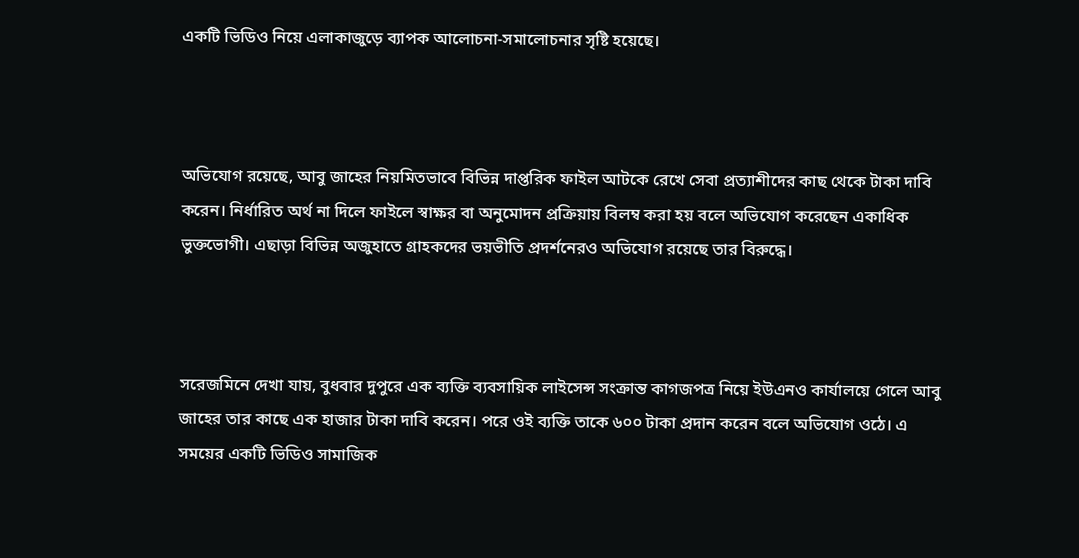একটি ভিডিও নিয়ে এলাকাজুড়ে ব্যাপক আলোচনা-সমালোচনার সৃষ্টি হয়েছে।



অভিযোগ রয়েছে, আবু জাহের নিয়মিতভাবে বিভিন্ন দাপ্তরিক ফাইল আটকে রেখে সেবা প্রত্যাশীদের কাছ থেকে টাকা দাবি করেন। নির্ধারিত অর্থ না দিলে ফাইলে স্বাক্ষর বা অনুমোদন প্রক্রিয়ায় বিলম্ব করা হয় বলে অভিযোগ করেছেন একাধিক ভুক্তভোগী। এছাড়া বিভিন্ন অজুহাতে গ্রাহকদের ভয়ভীতি প্রদর্শনেরও অভিযোগ রয়েছে তার বিরুদ্ধে।



সরেজমিনে দেখা যায়, বুধবার দুপুরে এক ব্যক্তি ব্যবসায়িক লাইসেন্স সংক্রান্ত কাগজপত্র নিয়ে ইউএনও কার্যালয়ে গেলে আবু জাহের তার কাছে এক হাজার টাকা দাবি করেন। পরে ওই ব্যক্তি তাকে ৬০০ টাকা প্রদান করেন বলে অভিযোগ ওঠে। এ সময়ের একটি ভিডিও সামাজিক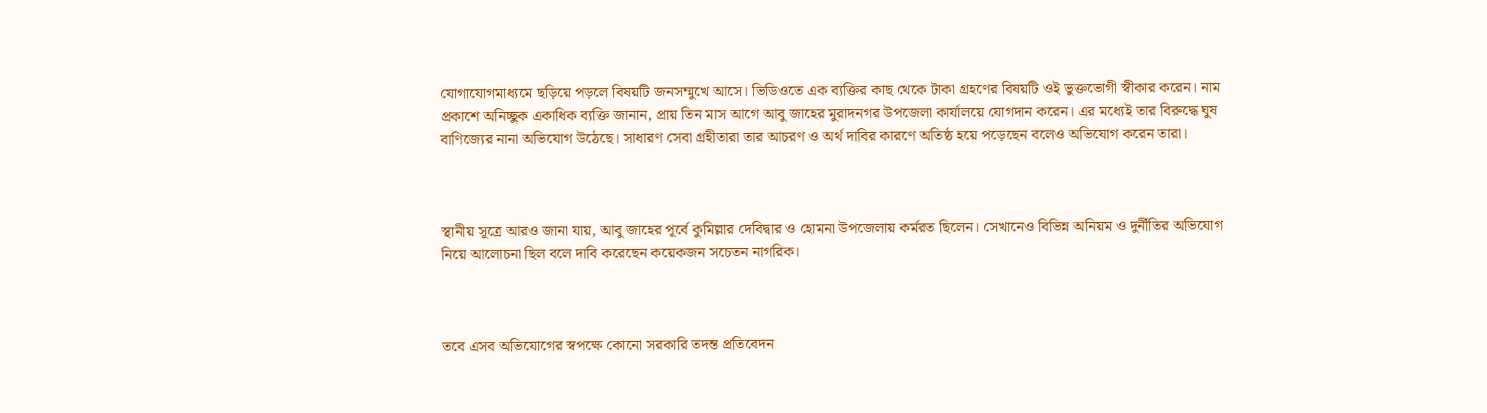যোগাযোগমাধ্যমে ছড়িয়ে পড়লে বিষয়টি জনসম্মুখে আসে। ভিডিওতে এক ব্যক্তির কাছ থেকে টাকা গ্রহণের বিষয়টি ওই ভুক্তভোগী স্বীকার করেন। নাম প্রকাশে অনিচ্ছুক একাধিক ব্যক্তি জানান, প্রায় তিন মাস আগে আবু জাহের মুরাদনগর উপজেলা কার্যালয়ে যোগদান করেন। এর মধ্যেই তার বিরুদ্ধে ঘুষ বাণিজ্যের নানা অভিযোগ উঠেছে। সাধারণ সেবা গ্রহীতারা তার আচরণ ও অর্থ দাবির কারণে অতিষ্ঠ হয়ে পড়েছেন বলেও অভিযোগ করেন তারা।



স্থানীয় সূত্রে আরও জানা যায়, আবু জাহের পূর্বে কুমিল্লার দেবিদ্বার ও হোমনা উপজেলায় কর্মরত ছিলেন। সেখানেও বিভিন্ন অনিয়ম ও দুর্নীতির অভিযোগ নিয়ে আলোচনা ছিল বলে দাবি করেছেন কয়েকজন সচেতন নাগরিক।



তবে এসব অভিযোগের স্বপক্ষে কোনো সরকারি তদন্ত প্রতিবেদন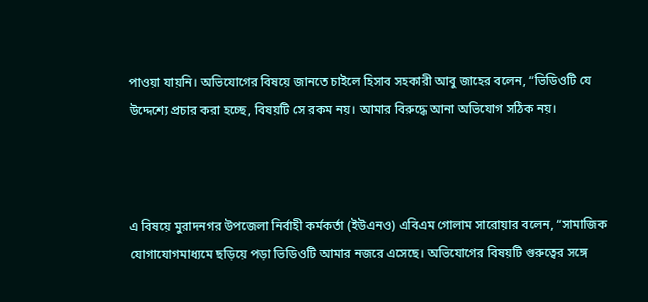পাওয়া যায়নি। অভিযোগের বিষয়ে জানতে চাইলে হিসাব সহকারী আবু জাহের বলেন, “ভিডিওটি যে উদ্দেশ্যে প্রচার করা হচ্ছে, বিষয়টি সে রকম নয়। আমার বিরুদ্ধে আনা অভিযোগ সঠিক নয়।



এ বিষয়ে মুরাদনগর উপজেলা নির্বাহী কর্মকর্তা (ইউএনও) এবিএম গোলাম সারোয়ার বলেন, “সামাজিক যোগাযোগমাধ্যমে ছড়িয়ে পড়া ভিডিওটি আমার নজরে এসেছে। অভিযোগের বিষয়টি গুরুত্বের সঙ্গে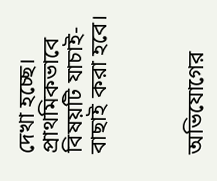দেখা হচ্ছে। প্রাথমিকভাবে বিষয়টি যাচাই-বাছাই করা হবে।



অভিযোগের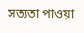সত্যতা পাওয়া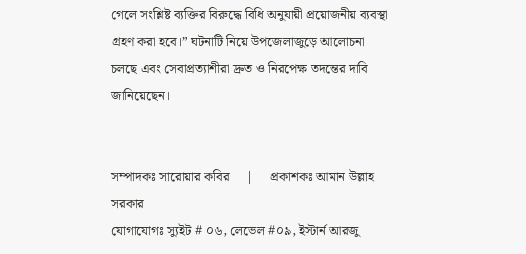গেলে সংশ্লিষ্ট ব্যক্তির বিরুদ্ধে বিধি অনুযায়ী প্রয়োজনীয় ব্যবস্থা গ্রহণ করা হবে।” ঘটনাটি নিয়ে উপজেলাজুড়ে আলোচনা চলছে এবং সেবাপ্রত্যাশীরা দ্রুত ও নিরপেক্ষ তদন্তের দাবি জানিয়েছেন।


সম্পাদকঃ সারোয়ার কবির     |     প্রকাশকঃ আমান উল্লাহ সরকার
যোগাযোগঃ স্যুইট # ০৬, লেভেল #০৯, ইস্টার্ন আরজু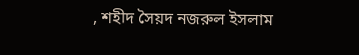, শহীদ সৈয়দ নজরুল ইসলাম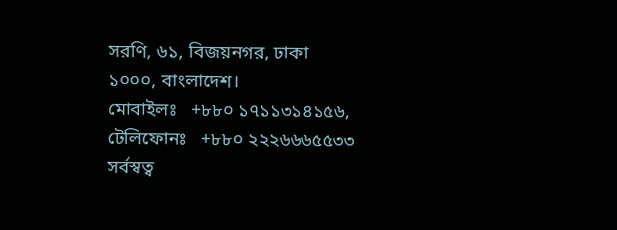সরণি, ৬১, বিজয়নগর, ঢাকা ১০০০, বাংলাদেশ।
মোবাইলঃ   +৮৮০ ১৭১১৩১৪১৫৬, টেলিফোনঃ   +৮৮০ ২২২৬৬৬৫৫৩৩
সর্বস্বত্ব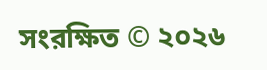সংরক্ষিত © ২০২৬